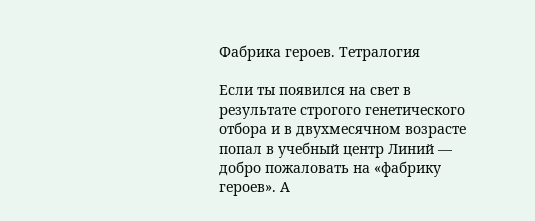Фабрика героев. Тетралогия

Если ты появился на свет в результате строгого генетического отбора и в двухмесячном возрасте попал в учебный центр Линий — добро пожаловать на «фабрику героев». А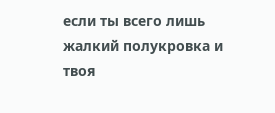если ты всего лишь жалкий полукровка и твоя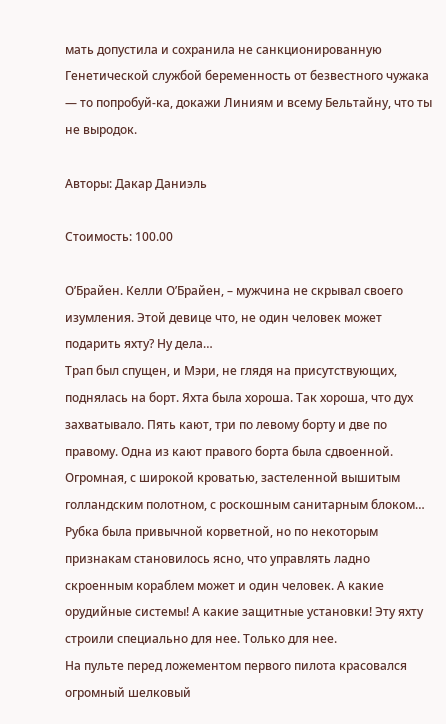мать допустила и сохранила не санкционированную Генетической службой беременность от безвестного чужака — то попробуй-ка, докажи Линиям и всему Бельтайну, что ты не выродок.

Авторы: Дакар Даниэль

Стоимость: 100.00

О’Брайен. Келли О’Брайен, – мужчина не скрывал своего изумления. Этой девице что, не один человек может подарить яхту? Ну дела…
Трап был спущен, и Мэри, не глядя на присутствующих, поднялась на борт. Яхта была хороша. Так хороша, что дух захватывало. Пять кают, три по левому борту и две по правому. Одна из кают правого борта была сдвоенной. Огромная, с широкой кроватью, застеленной вышитым голландским полотном, с роскошным санитарным блоком… Рубка была привычной корветной, но по некоторым признакам становилось ясно, что управлять ладно скроенным кораблем может и один человек. А какие орудийные системы! А какие защитные установки! Эту яхту строили специально для нее. Только для нее.
На пульте перед ложементом первого пилота красовался огромный шелковый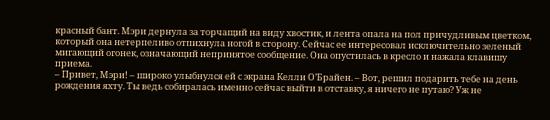красный бант. Мэри дернула за торчащий на виду хвостик, и лента опала на пол причудливым цветком, который она нетерпеливо отпихнула ногой в сторону. Сейчас ее интересовал исключительно зеленый мигающий огонек, означающий непринятое сообщение. Она опустилась в кресло и нажала клавишу приема.
– Привет, Мэри! – широко улыбнулся ей с экрана Келли О’Брайен. – Вот, решил подарить тебе на день рождения яхту. Ты ведь собиралась именно сейчас выйти в отставку, я ничего не путаю? Уж не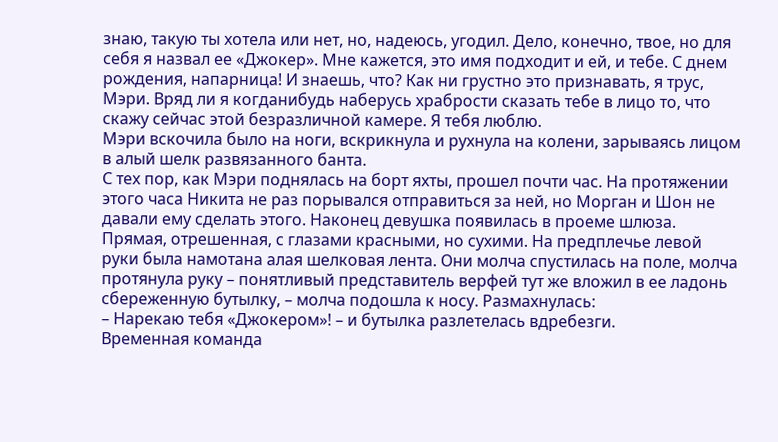знаю, такую ты хотела или нет, но, надеюсь, угодил. Дело, конечно, твое, но для себя я назвал ее «Джокер». Мне кажется, это имя подходит и ей, и тебе. С днем рождения, напарница! И знаешь, что? Как ни грустно это признавать, я трус, Мэри. Вряд ли я когданибудь наберусь храбрости сказать тебе в лицо то, что скажу сейчас этой безразличной камере. Я тебя люблю.
Мэри вскочила было на ноги, вскрикнула и рухнула на колени, зарываясь лицом в алый шелк развязанного банта.
С тех пор, как Мэри поднялась на борт яхты, прошел почти час. На протяжении этого часа Никита не раз порывался отправиться за ней, но Морган и Шон не давали ему сделать этого. Наконец девушка появилась в проеме шлюза. Прямая, отрешенная, с глазами красными, но сухими. На предплечье левой руки была намотана алая шелковая лента. Они молча спустилась на поле, молча протянула руку – понятливый представитель верфей тут же вложил в ее ладонь сбереженную бутылку, – молча подошла к носу. Размахнулась:
– Нарекаю тебя «Джокером»! – и бутылка разлетелась вдребезги.
Временная команда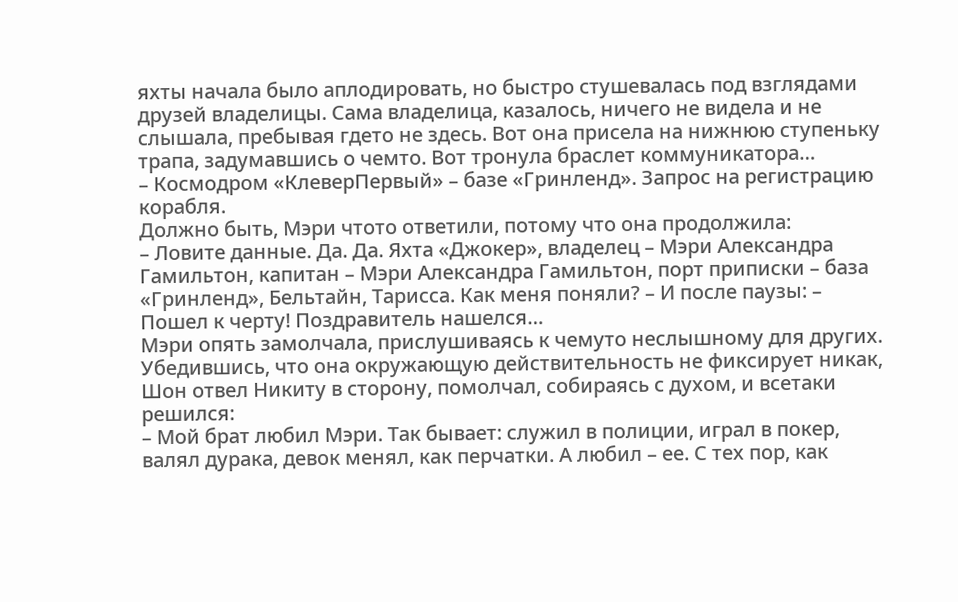яхты начала было аплодировать, но быстро стушевалась под взглядами друзей владелицы. Сама владелица, казалось, ничего не видела и не слышала, пребывая гдето не здесь. Вот она присела на нижнюю ступеньку трапа, задумавшись о чемто. Вот тронула браслет коммуникатора…
– Космодром «КлеверПервый» – базе «Гринленд». Запрос на регистрацию корабля.
Должно быть, Мэри чтото ответили, потому что она продолжила:
– Ловите данные. Да. Да. Яхта «Джокер», владелец – Мэри Александра Гамильтон, капитан – Мэри Александра Гамильтон, порт приписки – база «Гринленд», Бельтайн, Тарисса. Как меня поняли? – И после паузы: – Пошел к черту! Поздравитель нашелся…
Мэри опять замолчала, прислушиваясь к чемуто неслышному для других. Убедившись, что она окружающую действительность не фиксирует никак, Шон отвел Никиту в сторону, помолчал, собираясь с духом, и всетаки решился:
– Мой брат любил Мэри. Так бывает: служил в полиции, играл в покер, валял дурака, девок менял, как перчатки. А любил – ее. С тех пор, как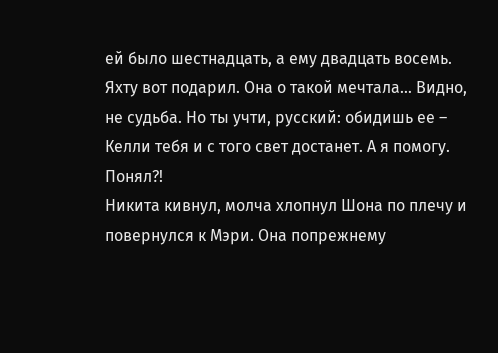ей было шестнадцать, а ему двадцать восемь. Яхту вот подарил. Она о такой мечтала… Видно, не судьба. Но ты учти, русский: обидишь ее – Келли тебя и с того свет достанет. А я помогу. Понял?!
Никита кивнул, молча хлопнул Шона по плечу и повернулся к Мэри. Она попрежнему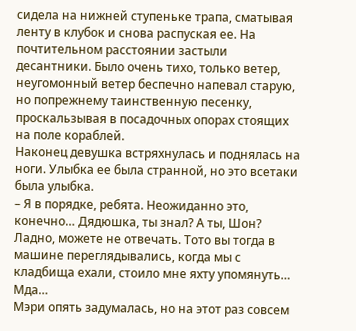сидела на нижней ступеньке трапа, сматывая ленту в клубок и снова распуская ее. На почтительном расстоянии застыли десантники. Было очень тихо, только ветер, неугомонный ветер беспечно напевал старую, но попрежнему таинственную песенку, проскальзывая в посадочных опорах стоящих на поле кораблей.
Наконец девушка встряхнулась и поднялась на ноги. Улыбка ее была странной, но это всетаки была улыбка.
– Я в порядке, ребята. Неожиданно это, конечно… Дядюшка, ты знал? А ты, Шон? Ладно, можете не отвечать. Тото вы тогда в машине переглядывались, когда мы с кладбища ехали, стоило мне яхту упомянуть… Мда…
Мэри опять задумалась, но на этот раз совсем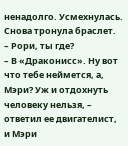ненадолго. Усмехнулась. Снова тронула браслет.
– Рори, ты где?
– В «Драконисс». Ну вот что тебе неймется, а, Мэри? Уж и отдохнуть человеку нельзя, – ответил ее двигателист, и Мэри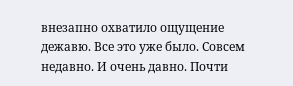внезапно охватило ощущение дежавю. Все это уже было. Совсем недавно. И очень давно. Почти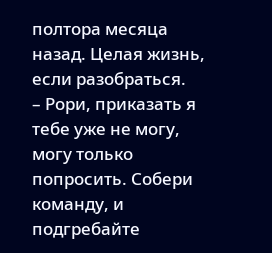полтора месяца назад. Целая жизнь, если разобраться.
– Рори, приказать я тебе уже не могу, могу только попросить. Собери команду, и подгребайте